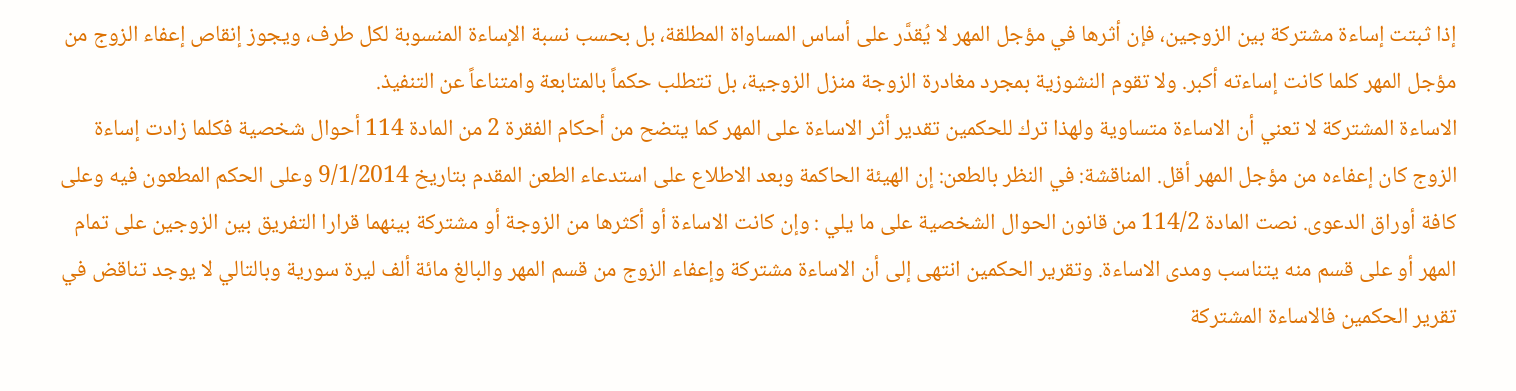إذا ثبتت إساءة مشتركة بين الزوجين، فإن أثرها في مؤجل المهر لا يُقدَّر على أساس المساواة المطلقة، بل بحسب نسبة الإساءة المنسوبة لكل طرف، ويجوز إنقاص إعفاء الزوج من مؤجل المهر كلما كانت إساءته أكبر. ولا تقوم النشوزية بمجرد مغادرة الزوجة منزل الزوجية، بل تتطلب حكماً بالمتابعة وامتناعاً عن التنفيذ.
الاساءة المشتركة لا تعني أن الاساءة متساوية ولهذا ترك للحكمين تقدير أثر الاساءة على المهر كما يتضح من أحكام الفقرة 2 من المادة 114 أحوال شخصية فكلما زادت إساءة الزوج كان إعفاءه من مؤجل المهر أقل. المناقشة: في النظر بالطعن: إن الهيئة الحاكمة وبعد الاطلاع على استدعاء الطعن المقدم بتاريخ 9/1/2014 وعلى الحكم المطعون فيه وعلى كافة أوراق الدعوى. نصت المادة 114/2 من قانون الحوال الشخصية على ما يلي : وإن كانت الاساءة أو أكثرها من الزوجة أو مشتركة بينهما قرارا التفريق بين الزوجين على تمام المهر أو على قسم منه يتناسب ومدى الاساءة. وتقرير الحكمين انتهى إلى أن الاساءة مشتركة وإعفاء الزوج من قسم المهر والبالغ مائة ألف ليرة سورية وبالتالي لا يوجد تناقض في تقرير الحكمين فالاساءة المشتركة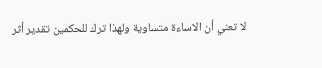لا تعني أن الاساءة متساوية ولهذا ترك للحكمين تقدير أثر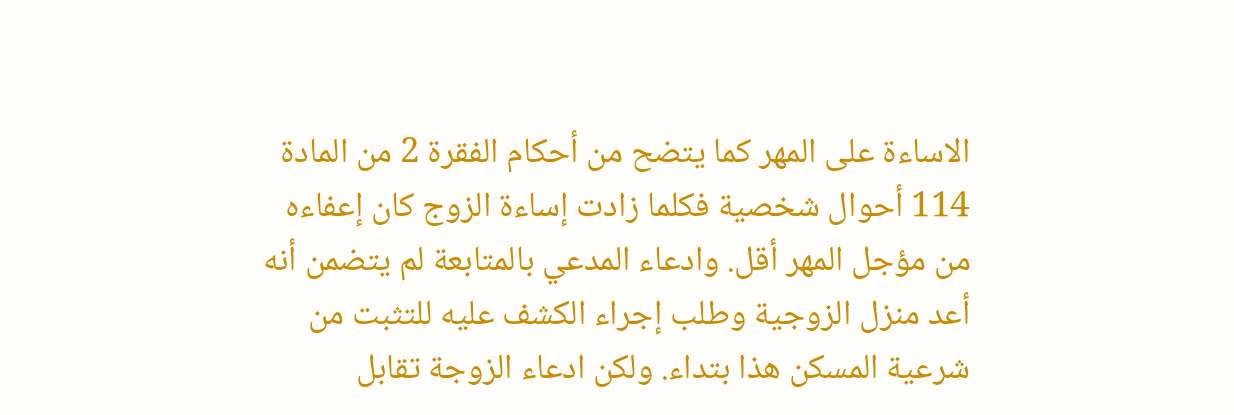الاساءة على المهر كما يتضح من أحكام الفقرة 2 من المادة 114 أحوال شخصية فكلما زادت إساءة الزوج كان إعفاءه من مؤجل المهر أقل. وادعاء المدعي بالمتابعة لم يتضمن أنه أعد منزل الزوجية وطلب إجراء الكشف عليه للتثبت من شرعية المسكن هذا بتداء. ولكن ادعاء الزوجة تقابل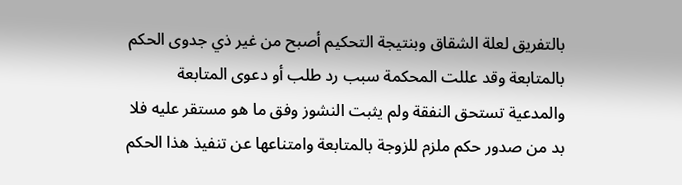بالتفريق لعلة الشقاق وبنتيجة التحكيم أصبح من غير ذي جدوى الحكم بالمتابعة وقد عللت المحكمة سبب رد طلب أو دعوى المتابعة والمدعية تستحق النفقة ولم يثبت النشوز وفق ما هو مستقر عليه فلا بد من صدور حكم ملزم للزوجة بالمتابعة وامتناعها عن تنفيذ هذا الحكم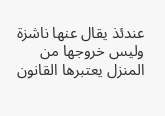عندئذ يقال عنها ناشزة وليس خروجها من المنزل يعتبرها القانون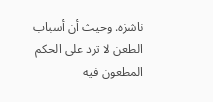ناشزه. وحيث أن أسباب الطعن لا ترد على الحكم المطعون فيه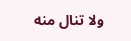ولا تنال منه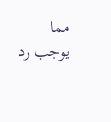مما يوجب رد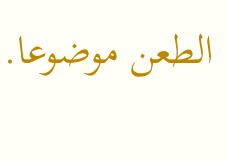الطعن موضوعا.